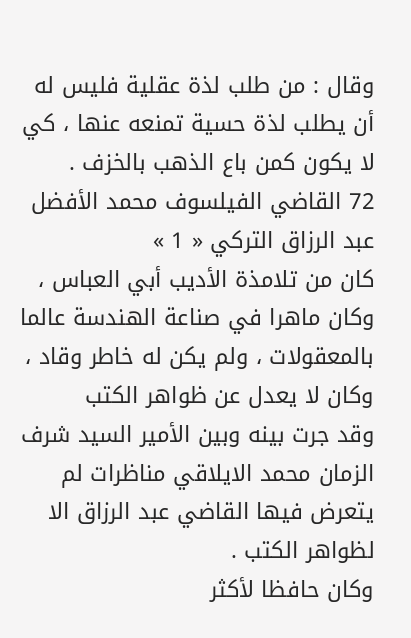وقال : من طلب لذة عقلية فليس له أن يطلب لذة حسية تمنعه عنها ، كي لا يكون كمن باع الذهب بالخزف .
72 القاضي الفيلسوف محمد الأفضل عبد الرزاق التركي « 1 »
كان من تلامذة الأديب أبي العباس ، وكان ماهرا في صناعة الهندسة عالما بالمعقولات ، ولم يكن له خاطر وقاد ، وكان لا يعدل عن ظواهر الكتب
وقد جرت بينه وبين الأمير السيد شرف الزمان محمد الايلاقي مناظرات لم يتعرض فيها القاضي عبد الرزاق الا لظواهر الكتب .
وكان حافظا لأكثر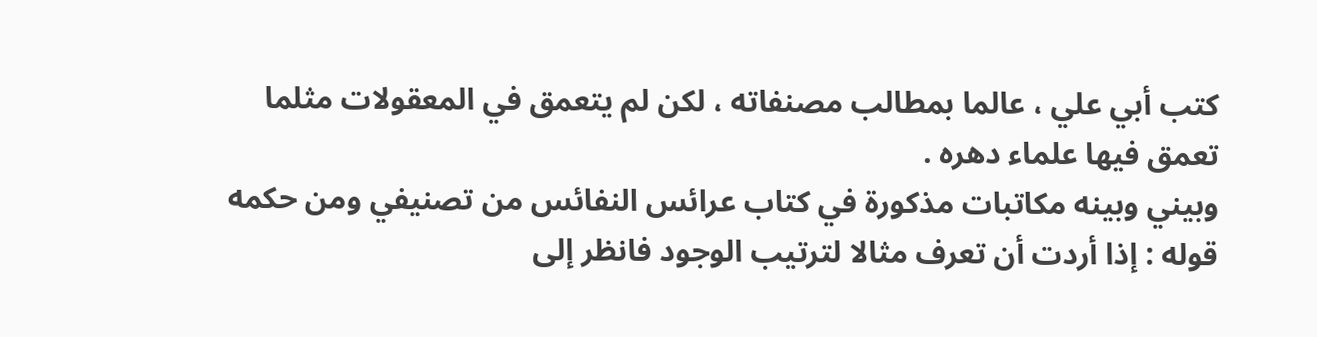كتب أبي علي ، عالما بمطالب مصنفاته ، لكن لم يتعمق في المعقولات مثلما تعمق فيها علماء دهره .
وبيني وبينه مكاتبات مذكورة في كتاب عرائس النفائس من تصنيفي ومن حكمه قوله : إذا أردت أن تعرف مثالا لترتيب الوجود فانظر إلى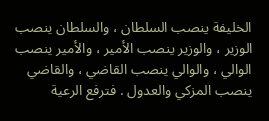الخليفة ينصب السلطان ، والسلطان ينصب الوزير ، والوزير ينصب الأمير ، والأمير ينصب الوالي ، والوالي ينصب القاضي ، والقاضي ينصب المزكي والعدول . فترفع الرعية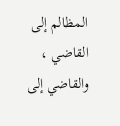المظالم إلى القاضي ، والقاضي إلى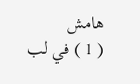هامش
( 1 ) في لب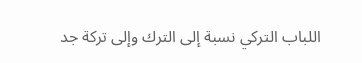اللباب التركي نسبة إلى الترك وإلى تركة جد